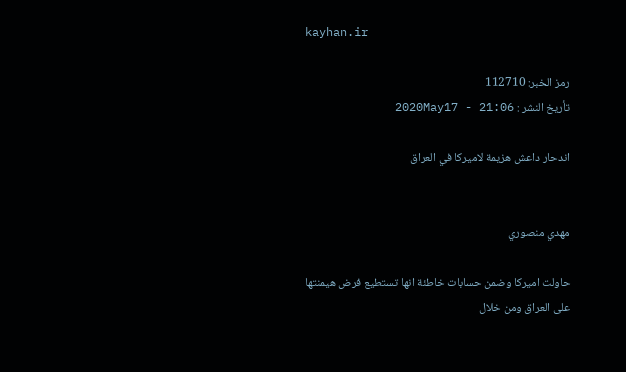kayhan.ir

رمز الخبر: 112710
تأريخ النشر : 2020May17 - 21:06

اندحار داعش هزيمة لاميركا في العراق


مهدي منصوري

حاولت اميركا وضمن حسابات خاطئة انها تستطيع فرض هيمنتها على العراق ومن خلال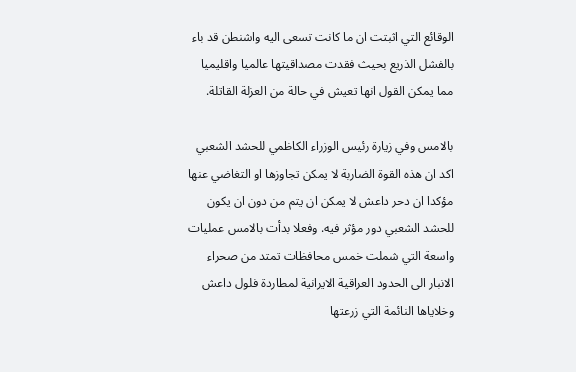الوقائع التي اثبتت ان ما كانت تسعى اليه واشنطن قد باء بالفشل الذريع بحيث فقدت مصداقيتها عالميا واقليميا مما يمكن القول انها تعيش في حالة من العزلة القاتلة.

بالامس وفي زيارة رئيس الوزراء الكاظمي للحشد الشعبي اكد ان هذه القوة الضاربة لا يمكن تجاوزها او التغاضي عنها مؤكدا ان دحر داعش لا يمكن ان يتم من دون ان يكون للحشد الشعبي دور مؤثر فيه. وفعلا بدأت بالامس عمليات واسعة التي شملت خمس محافظات تمتد من صحراء الانبار الى الحدود العراقية الايرانية لمطاردة فلول داعش وخلاياها النائمة التي زرعتها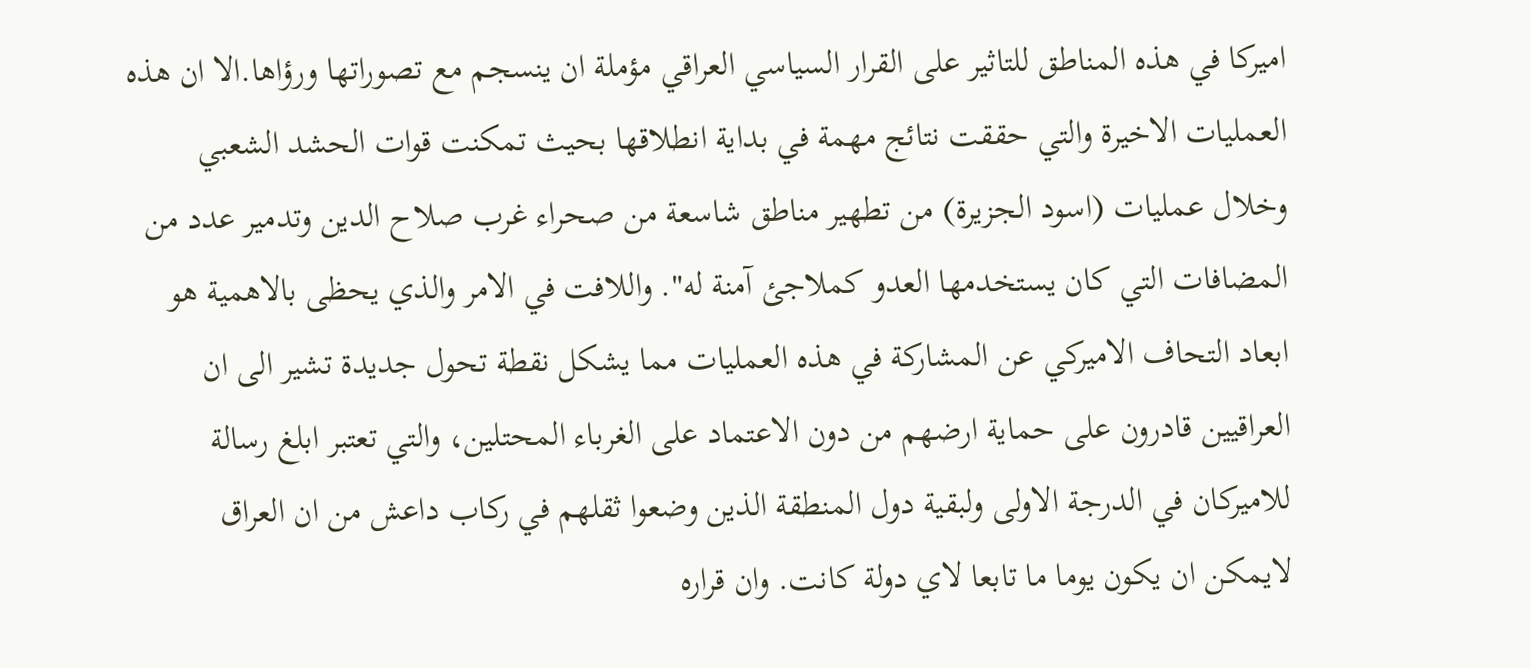اميركا في هذه المناطق للتاثير على القرار السياسي العراقي مؤملة ان ينسجم مع تصوراتها ورؤاها.الا ان هذه العمليات الاخيرة والتي حققت نتائج مهمة في بداية انطلاقها بحيث تمكنت قوات الحشد الشعبي وخلال عمليات (اسود الجزيرة) من تطهير مناطق شاسعة من صحراء غرب صلاح الدين وتدمير عدد من المضافات التي كان يستخدمها العدو كملاجئ آمنة له". واللافت في الامر والذي يحظى بالاهمية هو ابعاد التحاف الاميركي عن المشاركة في هذه العمليات مما يشكل نقطة تحول جديدة تشير الى ان العراقيين قادرون على حماية ارضهم من دون الاعتماد على الغرباء المحتلين، والتي تعتبر ابلغ رسالة للاميركان في الدرجة الاولى ولبقية دول المنطقة الذين وضعوا ثقلهم في ركاب داعش من ان العراق لايمكن ان يكون يوما ما تابعا لاي دولة كانت. وان قراره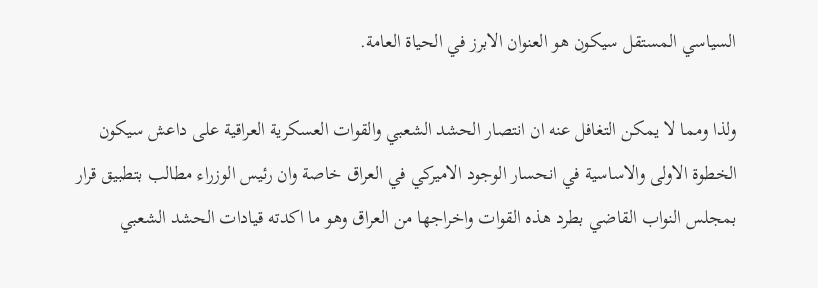السياسي المستقل سيكون هو العنوان الابرز في الحياة العامة.

ولذا ومما لا يمكن التغافل عنه ان انتصار الحشد الشعبي والقوات العسكرية العراقية على داعش سيكون الخطوة الاولى والاساسية في انحسار الوجود الاميركي في العراق خاصة وان رئيس الوزراء مطالب بتطبيق قرار بمجلس النواب القاضي بطرد هذه القوات واخراجها من العراق وهو ما اكدته قيادات الحشد الشعبي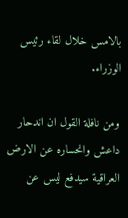بالامس خلال لقاء رئيس الوزراء.

ومن نافلة القول ان اندحار داعش وانحساره عن الارض العراقية سيدفع ليس عن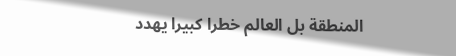المنطقة بل العالم خطرا كبيرا يهدد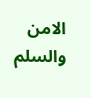الامن والسلم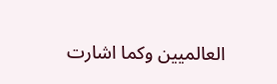العالميين وكما اشارت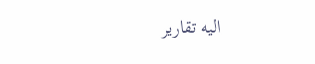اليه تقارير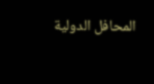المحافل الدولية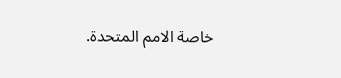خاصة الامم المتحدة.